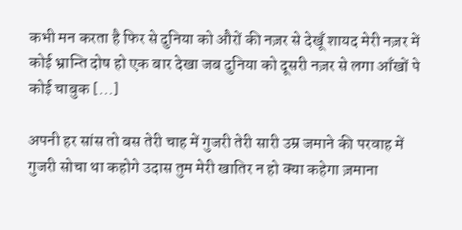कभी मन करता है फिर से दुनिया को औरों की नज़र से देखूँ शायद मेरी नज़र में कोई भ्रान्ति दोष हो एक बार देखा जब दुनिया को दूसरी नज़र से लगा आँखों पे कोई चाबुक […]

अपनी हर सांस तो बस तेरी चाह में गुजरी तेरी सारी उम्र जमाने की परवाह में गुजरी सोचा था कहोगे उदास तुम मेरी खातिर न हो क्या कहेगा ज़माना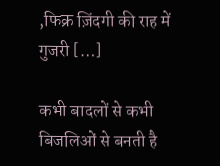,फिक्र ज़िंदगी की राह में गुजरी […]

कभी बादलों से कभी बिजलिओं से बनती है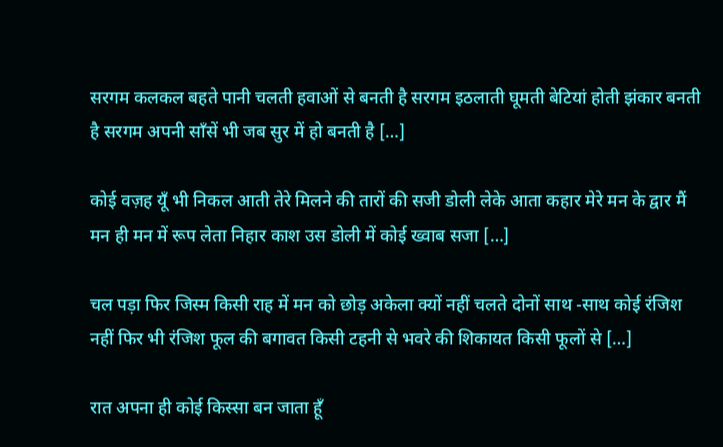सरगम कलकल बहते पानी चलती हवाओं से बनती है सरगम इठलाती घूमती बेटियां होती झंकार बनती है सरगम अपनी साँसें भी जब सुर में हो बनती है […]

कोई वज़ह यूँ भी निकल आती तेरे मिलने की तारों की सजी डोली लेके आता कहार मेरे मन के द्वार मैं मन ही मन में रूप लेता निहार काश उस डोली में कोई ख्वाब सजा […]

चल पड़ा फिर जिस्म किसी राह में मन को छोड़ अकेला क्यों नहीं चलते दोनों साथ -साथ कोई रंजिश नहीं फिर भी रंजिश फूल की बगावत किसी टहनी से भवरे की शिकायत किसी फूलों से […]

रात अपना ही कोई किस्सा बन जाता हूँ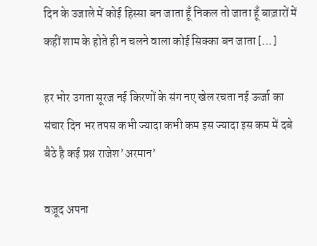दिन के उजाले में कोई हिस्सा बन जाता हूँ निकल तो जाता हूँ बाज़ारों में कहीं शाम के होते ही न चलने वाला कोई सिक्का बन जाता […]

हर भोर उगता सूरज नई किरणों के संग नए खेल रचता नई ऊर्जा का संचार दिन भर तपस कभी ज्यादा कभी कम इस ज्यादा इस कम में दबे बैठे है कई प्रश्न राजेश’अरमान’

वज़ूद अपना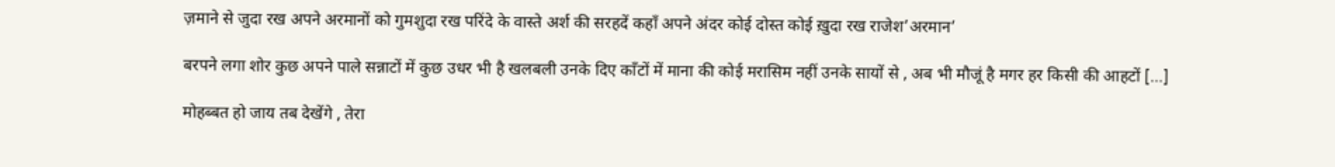ज़माने से जुदा रख अपने अरमानों को गुमशुदा रख परिंदे के वास्ते अर्श की सरहदें कहाँ अपने अंदर कोई दोस्त कोई ख़ुदा रख राजेश’अरमान’

बरपने लगा शोर कुछ अपने पाले सन्नाटों में कुछ उधर भी है खलबली उनके दिए काँटों में माना की कोई मरासिम नहीं उनके सायों से , अब भी मौजूं है मगर हर किसी की आहटों […]

मोहब्बत हो जाय तब देखेंगे , तेरा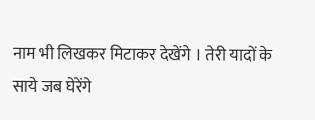नाम भी लिखकर मिटाकर देखेंगे । तेरी यादों के साये जब घेरेंगे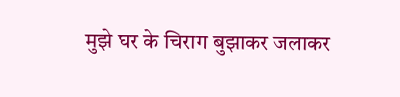मुझे घर के चिराग बुझाकर जलाकर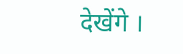देखेंगे ।